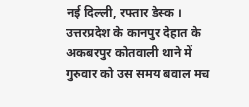नई दिल्ली, रफ्तार डेस्क । उत्तरप्रदेश के कानपुर देहात के अकबरपुर कोतवाली थाने में गुरुवार को उस समय बवाल मच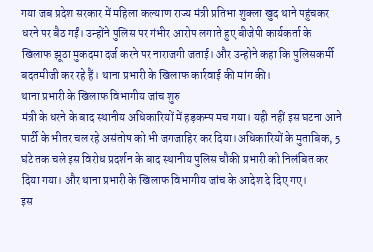गया जब प्रदेश सरकार में महिला कल्याण राज्य मंत्री प्रतिभा शुक्ला खुद थाने पहुंचकर धरने पर बैठ गईं। उन्होंने पुलिस पर गंभीर आरोप लगाते हुए बीजेपी कार्यकर्ता के खिलाफ झूठा मुकदमा दर्ज करने पर नाराजगी जताई। और उन्होने कहा कि पुलिसकर्मी बदतमीजी कर रहे हैं। थाना प्रभारी के खिलाफ कार्रवाई की मांग की।
थाना प्रभारी के खिलाफ विभागीय जांच शुरु
मंत्री के धरने के बाद स्थानीय अधिकारियों में हड़कम्प मच गया। यही नहीं इस घटना आने पार्टी के भीतर चल रहे असंतोष को भी जगजाहिर कर दिया।अधिकारियों के मुताबिक, 5 घंटे तक चले इस विरोध प्रदर्शन के बाद स्थानीय पुलिस चौकी प्रभारी को निलंबित कर दिया गया। और थाना प्रभारी के खिलाफ विभागीय जांच के आदेश दे दिए गए।
इस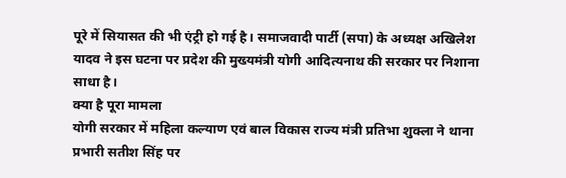पूरे में सियासत की भी एंट्री हो गई है। समाजवादी पार्टी (सपा) के अध्यक्ष अखिलेश यादव ने इस घटना पर प्रदेश की मुख्यमंत्री योगी आदित्यनाथ की सरकार पर निशाना साधा है।
क्या है पूरा मामला
योगी सरकार में महिला कल्याण एवं बाल विकास राज्य मंत्री प्रतिभा शुक्ला ने थाना प्रभारी सतीश सिंह पर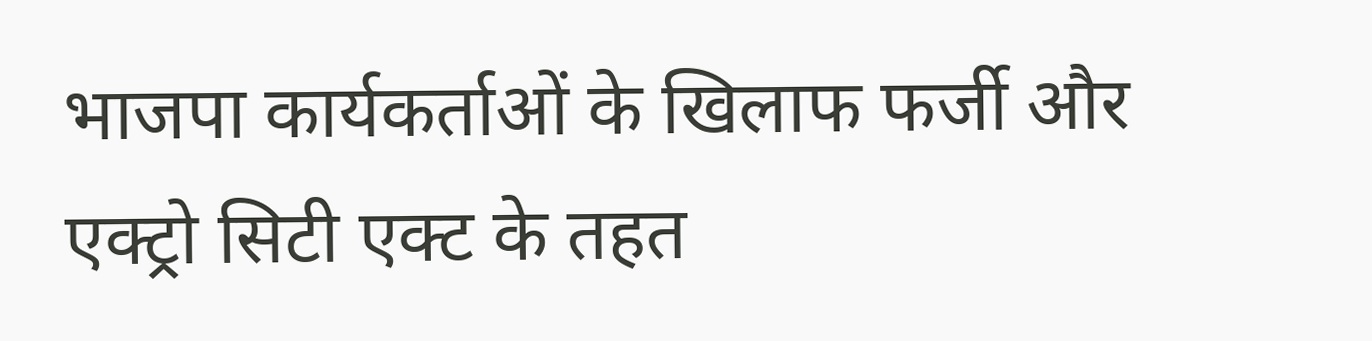भाजपा कार्यकर्ताओं के खिलाफ फर्जी और एक्ट्रो सिटी एक्ट के तहत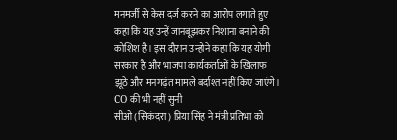मनमर्जी से केस दर्ज करने का आरोप लगाते हुए कहा कि यह उन्हें जानबूझकर निशाना बनाने की कोशिश है। इस दौरान उन्होने कहा कि यह योगी सरकार है और भाजपा कार्यकर्ताओं के खिलाफ झूठे और मनगढ़ंत मामले बर्दाश्त नहीं किए जाएंगे।
CO की भी नहीं सुनी
सीओ (सिकंदरा) प्रिया सिंह ने मंत्री प्रतिभा को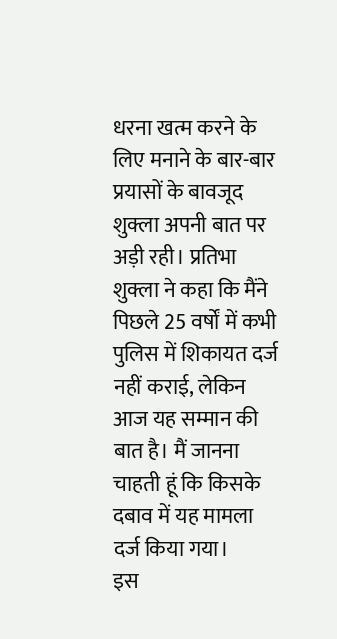धरना खत्म करने के लिए मनाने के बार-बार प्रयासों के बावजूद शुक्ला अपनी बात पर अड़ी रही। प्रतिभा शुक्ला ने कहा कि मैंने पिछले 25 वर्षों में कभी पुलिस में शिकायत दर्ज नहीं कराई, लेकिन आज यह सम्मान की बात है। मैं जानना चाहती हूं कि किसके दबाव में यह मामला दर्ज किया गया।
इस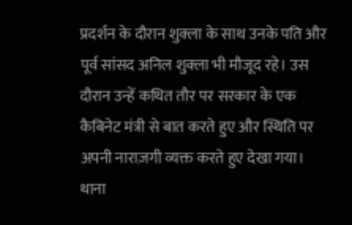प्रदर्शन के दौरान शुक्ला के साथ उनके पति और पूर्व सांसद अनिल शुक्ला भी मौजूद रहे। उस दौरान उन्हें कथित तौर पर सरकार के एक कैबिनेट मंत्री से बात करते हुए और स्थिति पर अपनी नाराज़गी व्यक्त करते हुए देखा गया।
थाना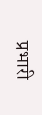प्रभारी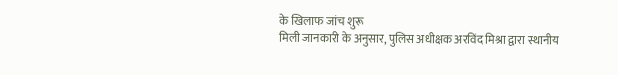के खिलाफ जांच शुरू
मिली जानकारी के अनुसार, पुलिस अधीक्षक अरविंद मिश्रा द्वारा स्थानीय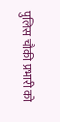पुलिस चौकी प्रभारी को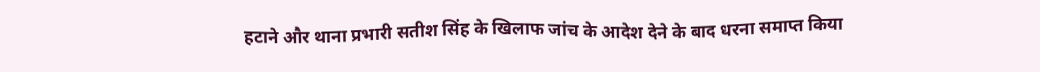हटाने और थाना प्रभारी सतीश सिंह के खिलाफ जांच के आदेश देने के बाद धरना समाप्त किया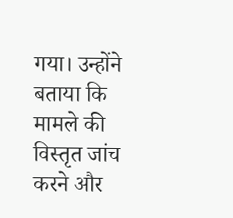गया। उन्होंने बताया कि मामले की विस्तृत जांच करने और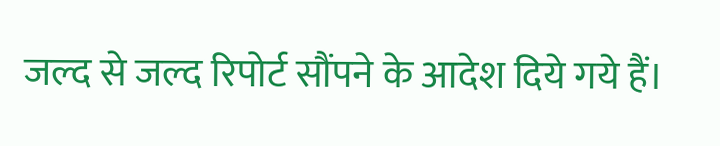जल्द से जल्द रिपोर्ट सौंपने के आदेश दिये गये हैं।